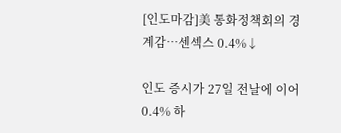[인도마감]美 통화정책회의 경계감…센섹스 0.4%↓

인도 증시가 27일 전날에 이어 0.4% 하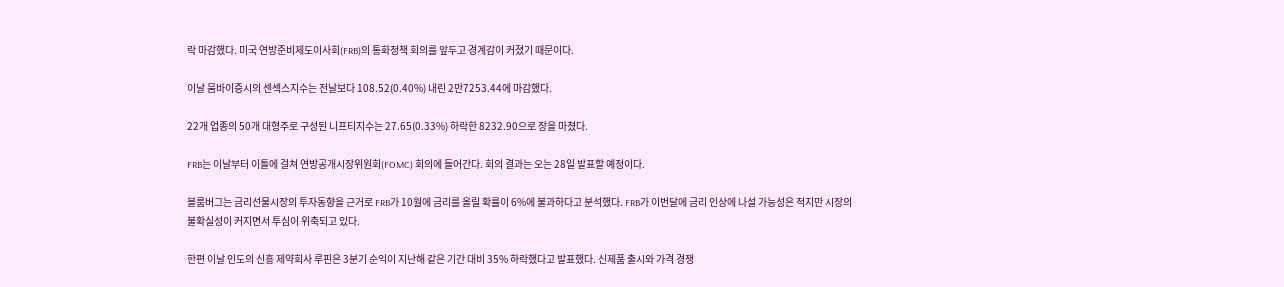락 마감했다. 미국 연방준비제도이사회(FRB)의 통화정책 회의를 앞두고 경계감이 커졌기 때문이다.

이날 뭄바이증시의 센섹스지수는 전날보다 108.52(0.40%) 내린 2만7253.44에 마감했다.

22개 업종의 50개 대형주로 구성된 니프티지수는 27.65(0.33%) 하락한 8232.90으로 장을 마쳤다.

FRB는 이날부터 이틀에 걸쳐 연방공개시장위원회(FOMC) 회의에 들어간다. 회의 결과는 오는 28일 발표할 예정이다.

블룸버그는 금리선물시장의 투자동향을 근거로 FRB가 10월에 금리를 올릴 확률이 6%에 불과하다고 분석했다. FRB가 이번달에 금리 인상에 나설 가능성은 적지만 시장의 불확실성이 커지면서 투심이 위축되고 있다.

한편 이날 인도의 신흥 제약회사 루핀은 3분기 순익이 지난해 같은 기간 대비 35% 하락했다고 발표했다. 신제품 출시와 가격 경쟁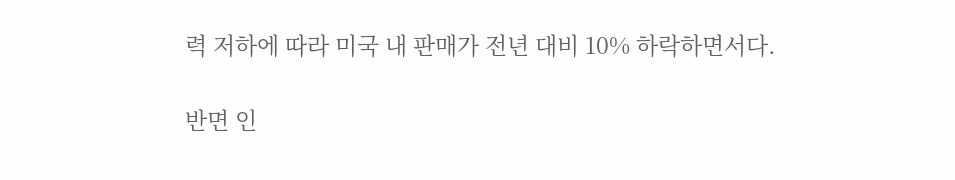력 저하에 따라 미국 내 판매가 전년 대비 10% 하락하면서다.

반면 인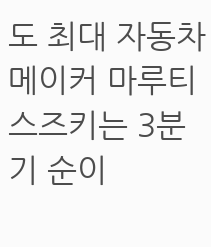도 최대 자동차 메이커 마루티스즈키는 3분기 순이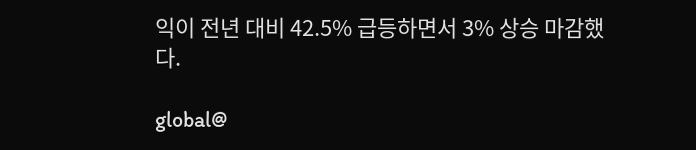익이 전년 대비 42.5% 급등하면서 3% 상승 마감했다.

global@